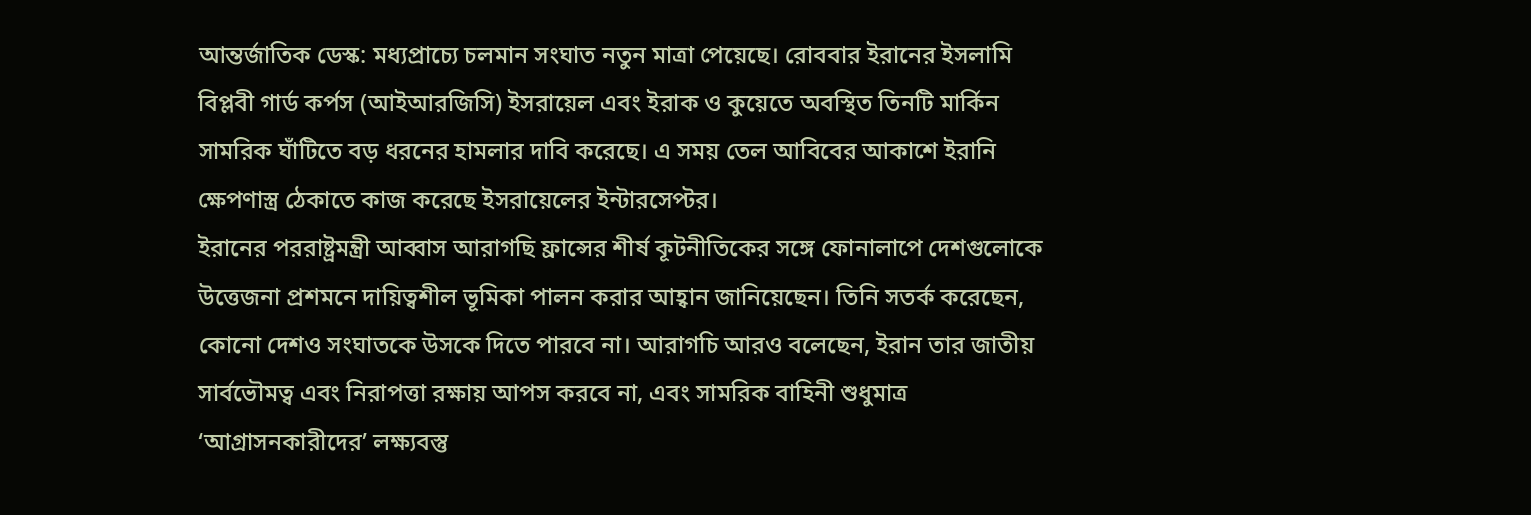আন্তর্জাতিক ডেস্ক: মধ্যপ্রাচ্যে চলমান সংঘাত নতুন মাত্রা পেয়েছে। রোববার ইরানের ইসলামি বিপ্লবী গার্ড কর্পস (আইআরজিসি) ইসরায়েল এবং ইরাক ও কুয়েতে অবস্থিত তিনটি মার্কিন সামরিক ঘাঁটিতে বড় ধরনের হামলার দাবি করেছে। এ সময় তেল আবিবের আকাশে ইরানি ক্ষেপণাস্ত্র ঠেকাতে কাজ করেছে ইসরায়েলের ইন্টারসেপ্টর।
ইরানের পররাষ্ট্রমন্ত্রী আব্বাস আরাগছি ফ্রান্সের শীর্ষ কূটনীতিকের সঙ্গে ফোনালাপে দেশগুলোকে উত্তেজনা প্রশমনে দায়িত্বশীল ভূমিকা পালন করার আহ্বান জানিয়েছেন। তিনি সতর্ক করেছেন, কোনো দেশও সংঘাতকে উসকে দিতে পারবে না। আরাগচি আরও বলেছেন, ইরান তার জাতীয় সার্বভৌমত্ব এবং নিরাপত্তা রক্ষায় আপস করবে না, এবং সামরিক বাহিনী শুধুমাত্র ‘আগ্রাসনকারীদের’ লক্ষ্যবস্তু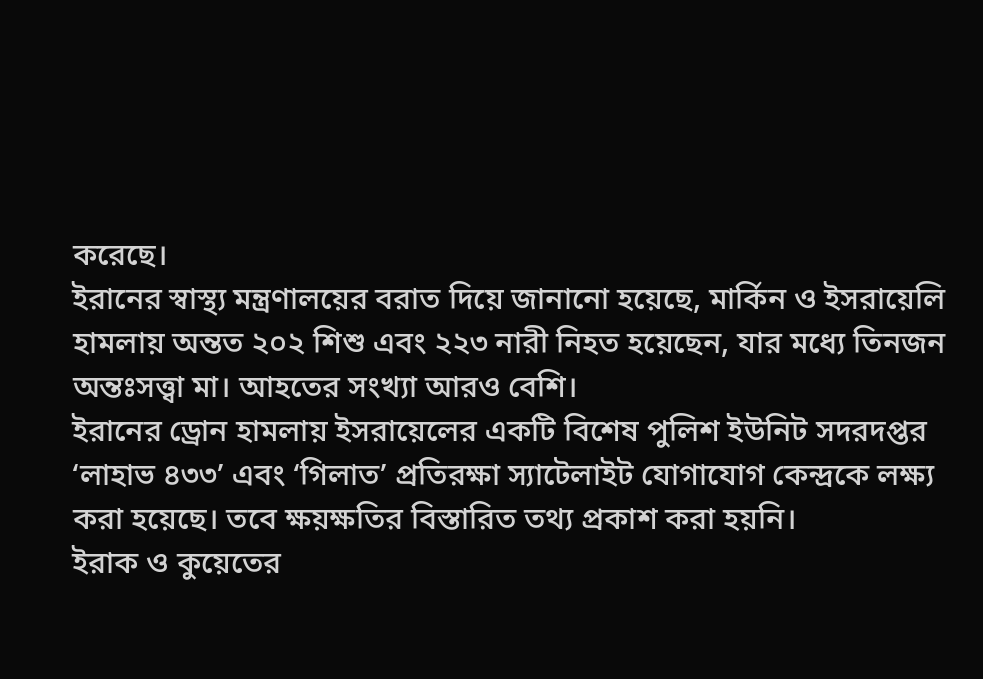করেছে।
ইরানের স্বাস্থ্য মন্ত্রণালয়ের বরাত দিয়ে জানানো হয়েছে, মার্কিন ও ইসরায়েলি হামলায় অন্তত ২০২ শিশু এবং ২২৩ নারী নিহত হয়েছেন, যার মধ্যে তিনজন অন্তঃসত্ত্বা মা। আহতের সংখ্যা আরও বেশি।
ইরানের ড্রোন হামলায় ইসরায়েলের একটি বিশেষ পুলিশ ইউনিট সদরদপ্তর ‘লাহাভ ৪৩৩’ এবং ‘গিলাত’ প্রতিরক্ষা স্যাটেলাইট যোগাযোগ কেন্দ্রকে লক্ষ্য করা হয়েছে। তবে ক্ষয়ক্ষতির বিস্তারিত তথ্য প্রকাশ করা হয়নি।
ইরাক ও কুয়েতের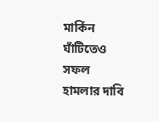মার্কিন ঘাঁটিতেও সফল হামলার দাবি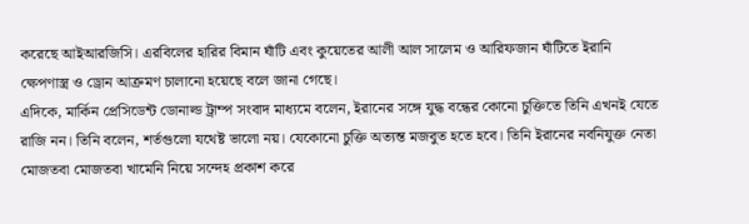করেছে আইআরজিসি। এরবিলের হারির বিমান ঘাঁটি এবং কুয়েতের আলী আল সালেম ও আরিফজান ঘাঁটিতে ইরানি ক্ষেপণাস্ত্র ও ড্রোন আক্রমণ চালানো হয়েছে বলে জানা গেছে।
এদিকে, মার্কিন প্রেসিডেন্ট ডোনাল্ড ট্রাম্প সংবাদ মাধ্যমে বলেন, ইরানের সঙ্গে যুদ্ধ বন্ধের কোনো চুক্তিতে তিনি এখনই যেতে রাজি নন। তিনি বলেন, শর্তগুলো যথেষ্ট ভালো নয়। যেকোনো চুক্তি অত্যন্ত মজবুত হতে হবে। তিনি ইরানের নবনিযুক্ত নেতা মোজতবা মোজতবা খামেনি নিয়ে সন্দেহ প্রকাশ করে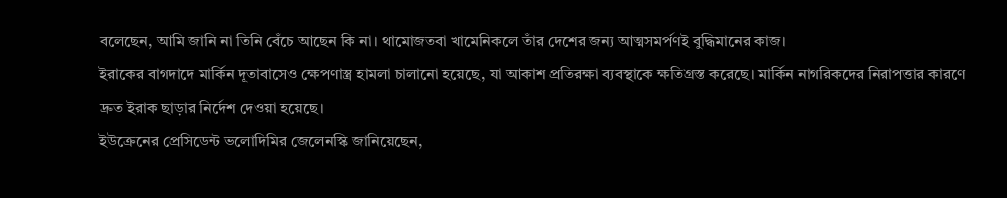বলেছেন, আমি জানি না তিনি বেঁচে আছেন কি না। থামোজতবা খামেনিকলে তাঁর দেশের জন্য আত্মসমর্পণই বুদ্ধিমানের কাজ।
ইরাকের বাগদাদে মার্কিন দূতাবাসেও ক্ষেপণাস্ত্র হামলা চালানো হয়েছে, যা আকাশ প্রতিরক্ষা ব্যবস্থাকে ক্ষতিগ্রস্ত করেছে। মার্কিন নাগরিকদের নিরাপত্তার কারণে দ্রুত ইরাক ছাড়ার নির্দেশ দেওয়া হয়েছে।
ইউক্রেনের প্রেসিডেন্ট ভলোদিমির জেলেনস্কি জানিয়েছেন,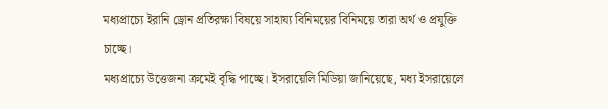মধ্যপ্রাচ্যে ইরানি ড্রোন প্রতিরক্ষা বিষয়ে সাহায্য বিনিময়ের বিনিময়ে তারা অর্থ ও প্রযুক্তি চাচ্ছে।
মধ্যপ্রাচ্যে উত্তেজনা ক্রমেই বৃদ্ধি পাচ্ছে। ইসরায়েলি মিডিয়া জানিয়েছে, মধ্য ইসরায়েলে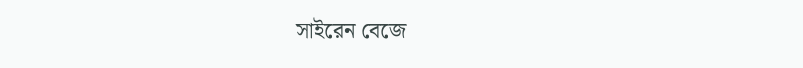সাইরেন বেজে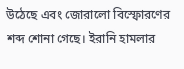উঠেছে এবং জোরালো বিস্ফোরণের শব্দ শোনা গেছে। ইরানি হামলার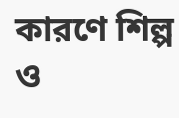কারণে শিল্প ও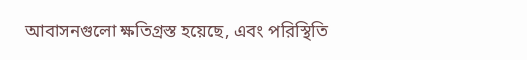আবাসনগুলো ক্ষতিগ্রস্ত হয়েছে, এবং পরিস্থিতি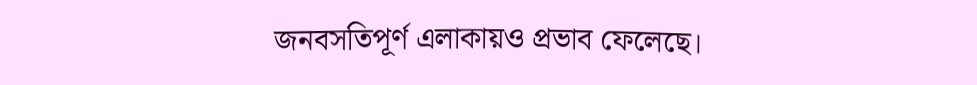জনবসতিপূর্ণ এলাকায়ও প্রভাব ফেলেছে।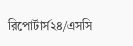রিপোর্টার্স২৪/এসসি